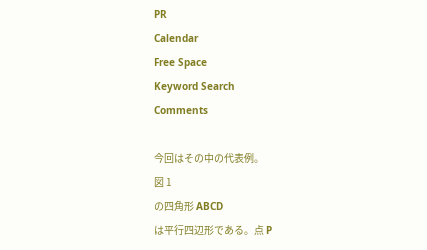PR
Calendar
Free Space
Keyword Search
Comments

今回はその中の代表例。
図 1
の四角形 ABCD
は平行四辺形である。点 P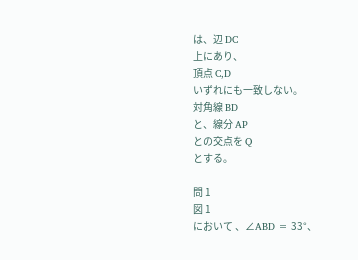は、辺 DC
上にあり、
頂点 C,D
いずれにも一致しない。
対角線 BD
と、線分 AP
との交点を Q
とする。

問 1
図 1
において 、∠ABD = 33°、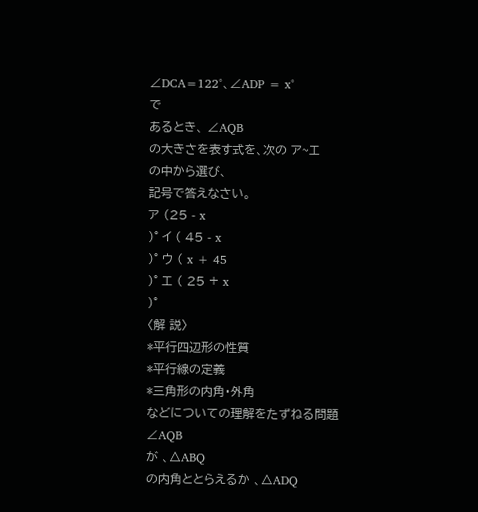∠DCA=122°、∠ADP = x°
で
あるとき、 ∠AQB
の大きさを表す式を、次の ア~エ
の中から選び、
記号で答えなさい。
ア (25 - x
)° イ ( 45 - x
)° ウ ( x + 45
)° エ ( 25 + x
)°
〈解 説〉
*平行四辺形の性質
*平行線の定義
*三角形の内角・外角
などについての理解をたずねる問題
∠AQB
が 、△ABQ
の内角ととらえるか 、△ADQ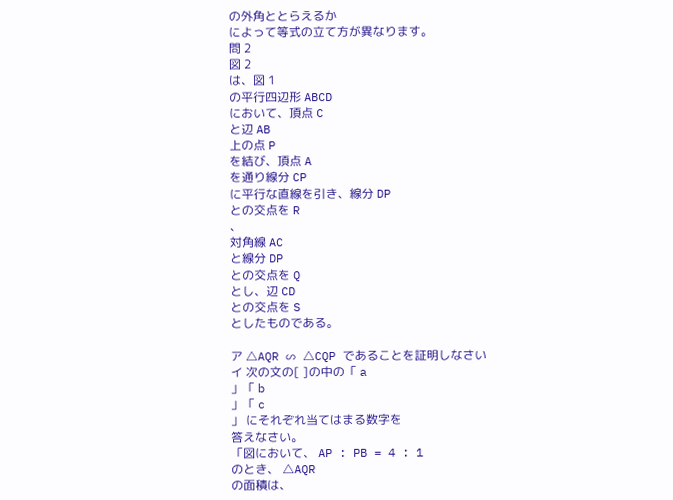の外角ととらえるか
によって等式の立て方が異なります。
問 2
図 2
は、図 1
の平行四辺形 ABCD
において、頂点 C
と辺 AB
上の点 P
を結び、頂点 A
を通り線分 CP
に平行な直線を引き、線分 DP
との交点を R
、
対角線 AC
と線分 DP
との交点を Q
とし、辺 CD
との交点を S
としたものである。

ア △AQR ∽ △CQP であることを証明しなさい
イ 次の文の[ ]の中の「 a
」「 b
」「 c
」 にそれぞれ当てはまる数字を
答えなさい。
「図において、 AP : PB = 4 : 1
のとき、 △AQR
の面積は、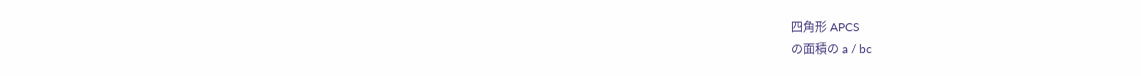四角形 APCS
の面積の a / bc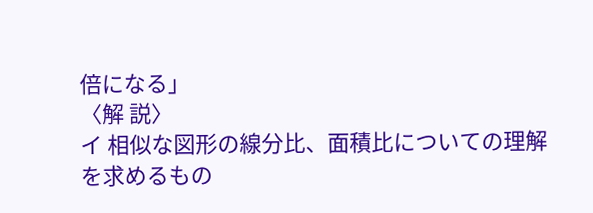倍になる」
〈解 説〉
イ 相似な図形の線分比、面積比についての理解を求めるもの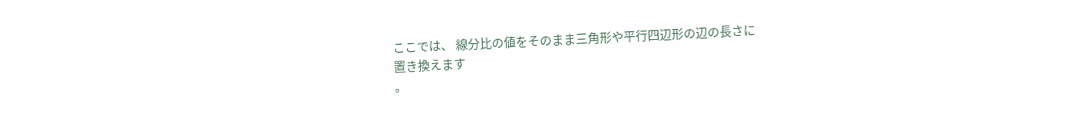ここでは、 線分比の値をそのまま三角形や平行四辺形の辺の長さに
置き換えます
。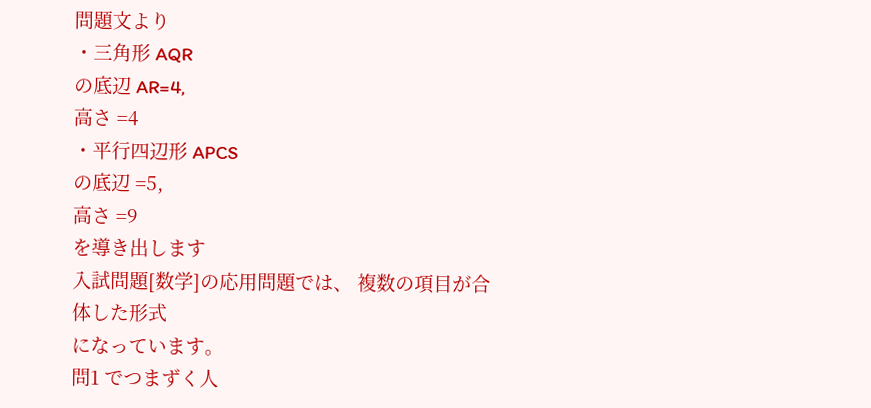問題文より
・三角形 AQR
の底辺 AR=4,
高さ =4
・平行四辺形 APCS
の底辺 =5,
高さ =9
を導き出します
入試問題[数学]の応用問題では、 複数の項目が合体した形式
になっています。
問1 でつまずく人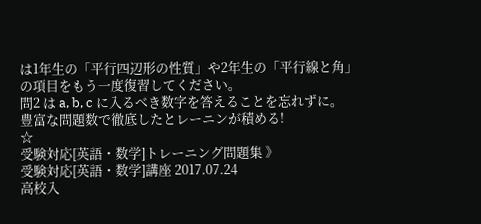は1年生の「平行四辺形の性質」や2年生の「平行線と角」
の項目をもう一度復習してください。
問2 は a, b, c に入るべき数字を答えることを忘れずに。
豊富な問題数で徹底したとレーニンが積める!
☆
受験対応[英語・数学]トレーニング問題集 》
受験対応[英語・数学]講座 2017.07.24
高校入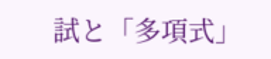試と「多項式」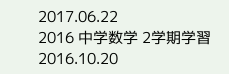2017.06.22
2016 中学数学 2学期学習 2016.10.20